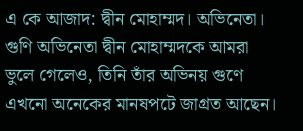এ কে আজাদ: দ্বীন মোহাম্মদ। অভিনেতা। গুণি অভিনেতা দ্বীন মোহাম্মদকে আমরা ভুলে গেলেও, তিনি তাঁর অভিনয় গুণে এখনো অনেকের মানষপটে জাগ্রত আছেন।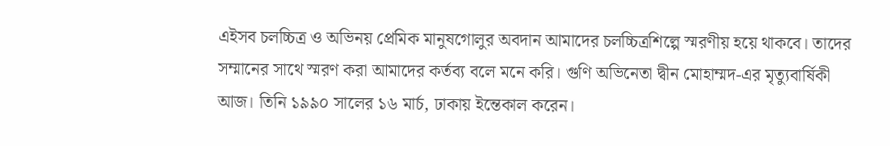এইসব চলচ্চিত্র ও অভিনয় প্রেমিক মানুষগোলুর অবদান আমাদের চলচ্চিত্রশিল্পে স্মরণীয় হয়ে থাকবে। তাদের সম্মানের সাথে স্মরণ করা আমাদের কর্তব্য বলে মনে করি। গুণি অভিনেতা দ্বীন মোহাম্মদ-এর মৃত্যুবার্ষিকী আজ। তিনি ১৯৯০ সালের ১৬ মার্চ, ঢাকায় ইন্তেকাল করেন।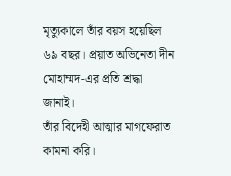মৃত্যুকালে তাঁর বয়স হয়েছিল ৬৯ বছর। প্রয়াত অভিনেতা দীন মোহাম্মদ-এর প্রতি শ্রদ্ধা জানাই।
তাঁর বিদেহী আত্মার মাগফেরাত কামনা করি।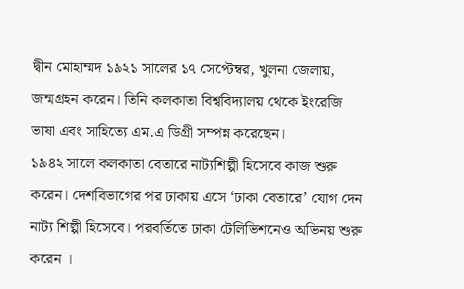দ্বীন মোহাম্মদ ১৯২১ সালের ১৭ সেপ্টেম্বর, খুলনা জেলায়, জন্মগ্রহন করেন। তিনি কলকাতা বিশ্ববিদ্যালয় থেকে ইংরেজি ভাষা এবং সাহিত্যে এম.এ ডিগ্রী সম্পন্ন করেছেন।
১৯৪২ সালে কলকাতা বেতারে নাট্যশিল্পী হিসেবে কাজ শুরু করেন। দেশবিভাগের পর ঢাকায় এসে ‘ঢাকা বেতারে’ যোগ দেন নাট্য শিল্পী হিসেবে। পরবর্তিতে ঢাকা টেলিভিশনেও অভিনয় শুরু করেন ।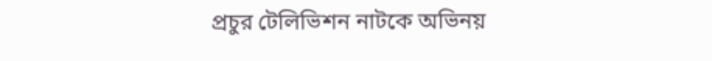প্রচুর টেলিভিশন নাটকে অভিনয়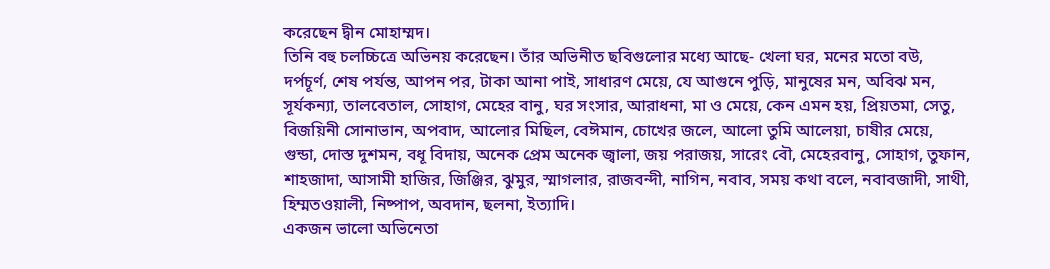করেছেন দ্বীন মোহাম্মদ।
তিনি বহু চলচ্চিত্রে অভিনয় করেছেন। তাঁর অভিনীত ছবিগুলোর মধ্যে আছে- খেলা ঘর, মনের মতো বউ, দর্পচূর্ণ, শেষ পর্যন্ত, আপন পর, টাকা আনা পাই, সাধারণ মেয়ে, যে আগুনে পুড়ি, মানুষের মন, অবিঝ মন, সূর্যকন্যা, তালবেতাল, সোহাগ, মেহের বানু, ঘর সংসার, আরাধনা, মা ও মেয়ে, কেন এমন হয়, প্রিয়তমা, সেতু, বিজয়িনী সোনাভান, অপবাদ, আলোর মিছিল, বেঈমান, চোখের জলে, আলো তুমি আলেয়া, চাষীর মেয়ে, গুন্ডা, দোস্ত দুশমন, বধূ বিদায়, অনেক প্রেম অনেক জ্বালা, জয় পরাজয়, সারেং বৌ, মেহেরবানু, সোহাগ, তুফান, শাহজাদা, আসামী হাজির, জিঞ্জির, ঝুমুর, স্মাগলার, রাজবন্দী, নাগিন, নবাব, সময় কথা বলে, নবাবজাদী, সাথী, হিম্মতওয়ালী, নিষ্পাপ, অবদান, ছলনা, ইত্যাদি।
একজন ভালো অভিনেতা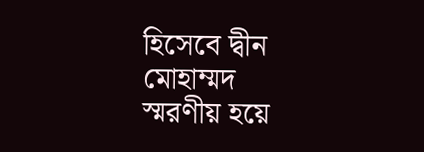হিসেবে দ্বীন মোহাম্মদ স্মরণীয় হয়ে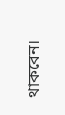থাকবেন।